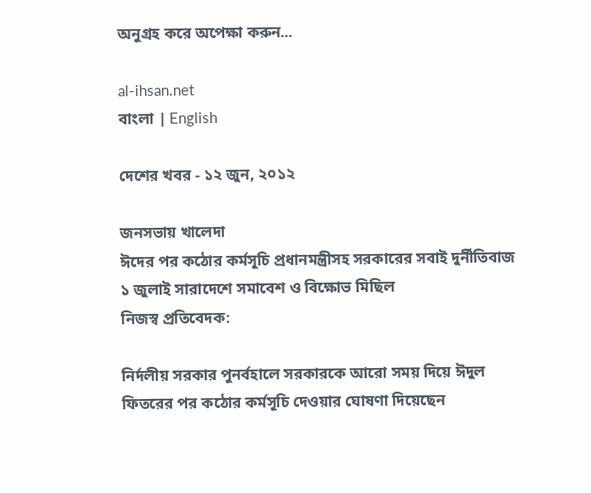অনুগ্রহ করে অপেক্ষা করুন...

al-ihsan.net
বাংলা | English

দেশের খবর - ১২ জুন, ২০১২

জনসভায় খালেদা
ঈদের পর কঠোর কর্মসূচি প্রধানমন্ত্রীসহ সরকারের সবাই দুর্নীতিবাজ
১ জুলাই সারাদেশে সমাবেশ ও বিক্ষোভ মিছিল
নিজস্ব প্রতিবেদক:

নির্দলীয় সরকার পুনর্বহালে সরকারকে আরো সময় দিয়ে ঈদুল ফিতরের পর কঠোর কর্মসূচি দেওয়ার ঘোষণা দিয়েছেন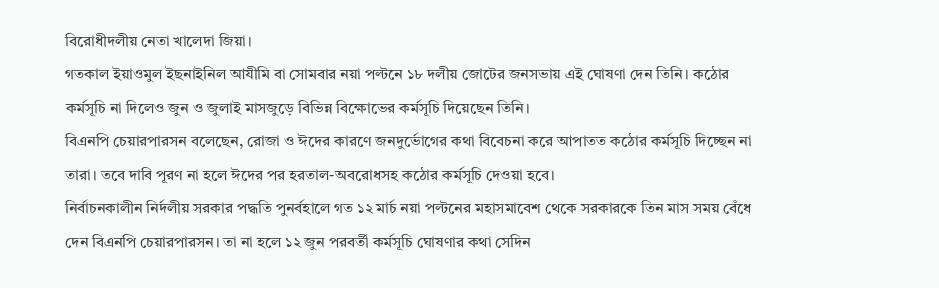বিরোধীদলীয় নেতা খালেদা জিয়া।
গতকাল ইয়াওমুল ইছনাইনিল আযীমি বা সোমবার নয়া পল্টনে ১৮ দলীয় জোটের জনসভায় এই ঘোষণা দেন তিনি। কঠোর কর্মসূচি না দিলেও জুন ও জুলাই মাসজুড়ে বিভিন্ন বিক্ষোভের কর্মসূচি দিয়েছেন তিনি।
বিএনপি চেয়ারপারসন বলেছেন, রোজা ও ঈদের কারণে জনদুর্ভোগের কথা বিবেচনা করে আপাতত কঠোর কর্মসূচি দিচ্ছেন না তারা। তবে দাবি পূরণ না হলে ঈদের পর হরতাল-অবরোধসহ কঠোর কর্মসূচি দেওয়া হবে।
নির্বাচনকালীন নির্দলীয় সরকার পদ্ধতি পুনর্বহালে গত ১২ মার্চ নয়া পল্টনের মহাসমাবেশ থেকে সরকারকে তিন মাস সময় বেঁধে দেন বিএনপি চেয়ারপারসন। তা না হলে ১২ জুন পরবর্তী কর্মসূচি ঘোষণার কথা সেদিন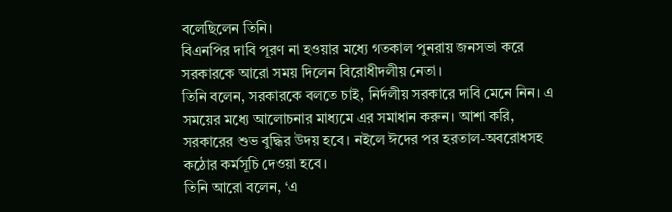বলেছিলেন তিনি।
বিএনপির দাবি পূরণ না হওয়ার মধ্যে গতকাল পুনরায় জনসভা করে সরকারকে আরো সময় দিলেন বিরোধীদলীয় নেতা।
তিনি বলেন, সরকারকে বলতে চাই, নির্দলীয় সরকারে দাবি মেনে নিন। এ সময়ের মধ্যে আলোচনার মাধ্যমে এর সমাধান করুন। আশা করি, সরকারের শুভ বুদ্ধির উদয় হবে। নইলে ঈদের পর হরতাল-অবরোধসহ কঠোর কর্মসূচি দেওয়া হবে।
তিনি আরো বলেন, ‘এ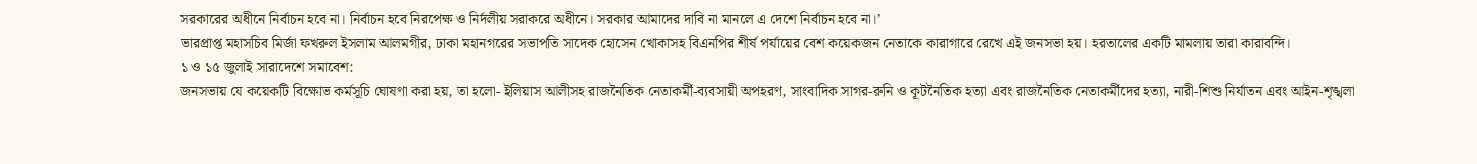সরকারের অধীনে নির্বাচন হবে না। নির্বাচন হবে নিরপেক্ষ ও নির্দলীয় সরাকরে অধীনে। সরকার আমাদের দাবি না মানলে এ দেশে নির্বাচন হবে না।’
ভারপ্রাপ্ত মহাসচিব মির্জা ফখরুল ইসলাম আলমগীর, ঢাকা মহানগরের সভাপতি সাদেক হোসেন খোকাসহ বিএনপির শীর্ষ পর্যায়ের বেশ কয়েকজন নেতাকে কারাগারে রেখে এই জনসভা হয়। হরতালের একটি মামলায় তারা কারাবন্দি।
১ ও ১৫ জুলাই সারাদেশে সমাবেশ:
জনসভায় যে কয়েকটি বিক্ষোভ কর্মসূচি ঘোষণা করা হয়, তা হলো- ইলিয়াস আলীসহ রাজনৈতিক নেতাকর্মী-ব্যবসায়ী অপহরণ, সাংবাদিক সাগর-রুনি ও কূটনৈতিক হত্যা এবং রাজনৈতিক নেতাকর্মীদের হত্যা, নারী-শিশু নির্যাতন এবং আইন-শৃঙ্খলা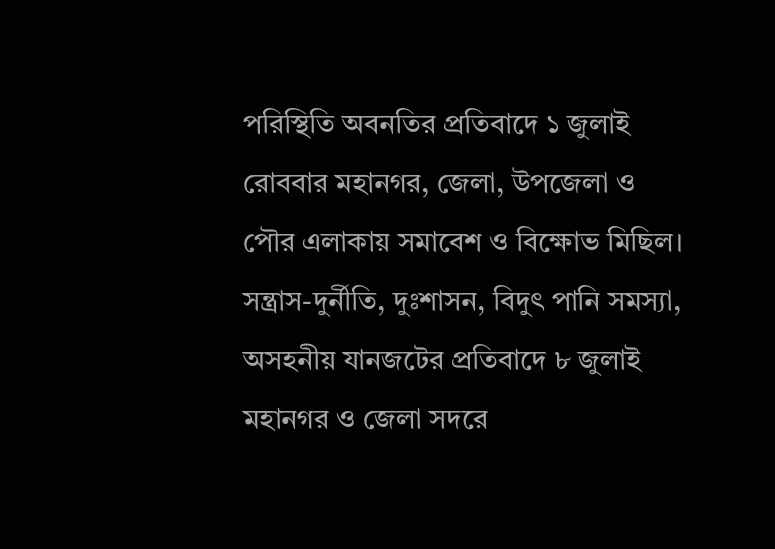পরিস্থিতি অবনতির প্রতিবাদে ১ জুলাই রোববার মহানগর, জেলা, উপজেলা ও পৌর এলাকায় সমাবেশ ও বিক্ষোভ মিছিল। সন্ত্রাস-দুর্নীতি, দুঃশাসন, বিদুৎ পানি সমস্যা, অসহনীয় যানজটের প্রতিবাদে ৮ জুলাই মহানগর ও জেলা সদরে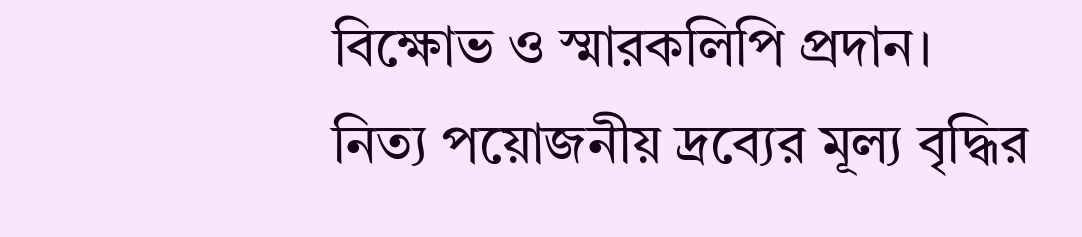বিক্ষোভ ও স্মারকলিপি প্রদান।
নিত্য পয়োজনীয় দ্রব্যের মূল্য বৃদ্ধির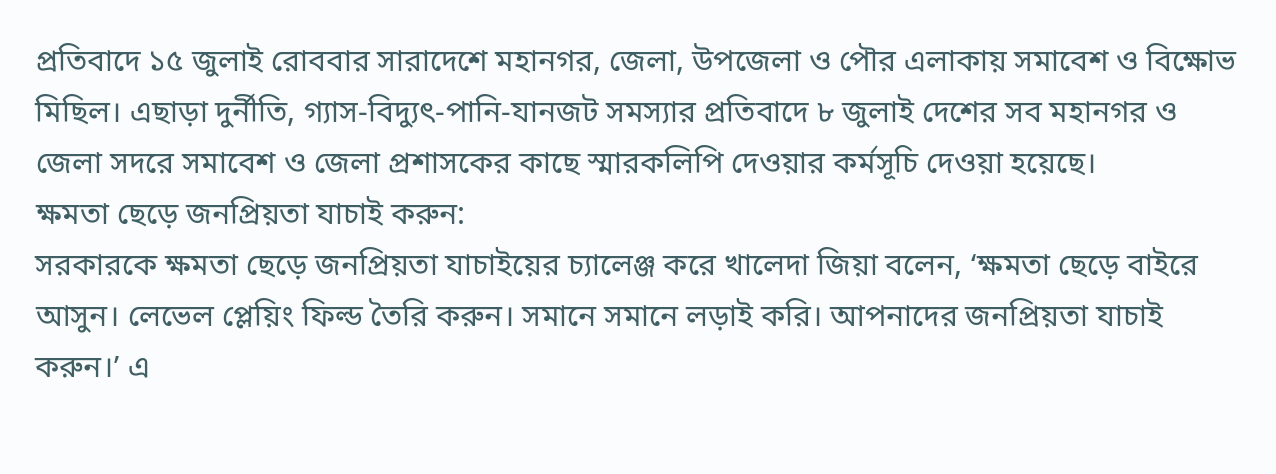প্রতিবাদে ১৫ জুলাই রোববার সারাদেশে মহানগর, জেলা, উপজেলা ও পৌর এলাকায় সমাবেশ ও বিক্ষোভ মিছিল। এছাড়া দুর্নীতি, গ্যাস-বিদ্যুৎ-পানি-যানজট সমস্যার প্রতিবাদে ৮ জুলাই দেশের সব মহানগর ও জেলা সদরে সমাবেশ ও জেলা প্রশাসকের কাছে স্মারকলিপি দেওয়ার কর্মসূচি দেওয়া হয়েছে।
ক্ষমতা ছেড়ে জনপ্রিয়তা যাচাই করুন:
সরকারকে ক্ষমতা ছেড়ে জনপ্রিয়তা যাচাইয়ের চ্যালেঞ্জ করে খালেদা জিয়া বলেন, ‘ক্ষমতা ছেড়ে বাইরে আসুন। লেভেল প্লেয়িং ফিল্ড তৈরি করুন। সমানে সমানে লড়াই করি। আপনাদের জনপ্রিয়তা যাচাই করুন।’ এ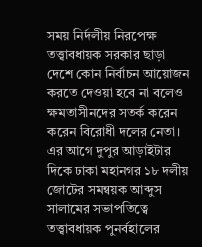সময় নির্দলীয় নিরপেক্ষ তত্ত্বাবধায়ক সরকার ছাড়া দেশে কোন নির্বাচন আয়োজন করতে দেওয়া হবে না বলেও ক্ষমতাসীনদের সতর্ক করেন করেন বিরোধী দলের নেতা। এর আগে দুপুর আড়াইটার দিকে ঢাকা মহানগর ১৮ দলীয় জোটের সমন্বয়ক আব্দুস সালামের সভাপতিত্বে তত্ত্বাবধায়ক পুনর্বহালের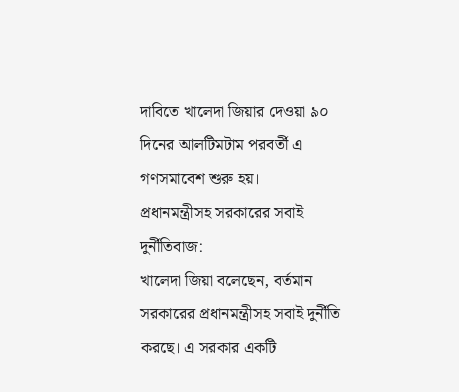দাবিতে খালেদা জিয়ার দেওয়া ৯০ দিনের আলটিমটাম পরবর্তী এ গণসমাবেশ শুরু হয়।
প্রধানমন্ত্রীসহ সরকারের সবাই দুর্নীতিবাজ:
খালেদা জিয়া বলেছেন, বর্তমান সরকারের প্রধানমন্ত্রীসহ সবাই দুর্নীতি করছে। এ সরকার একটি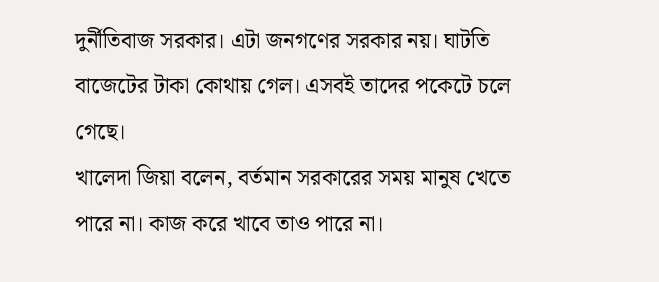দুর্নীতিবাজ সরকার। এটা জনগণের সরকার নয়। ঘাটতি বাজেটের টাকা কোথায় গেল। এসবই তাদের পকেটে চলে গেছে।
খালেদা জিয়া বলেন, বর্তমান সরকারের সময় মানুষ খেতে পারে না। কাজ করে খাবে তাও পারে না।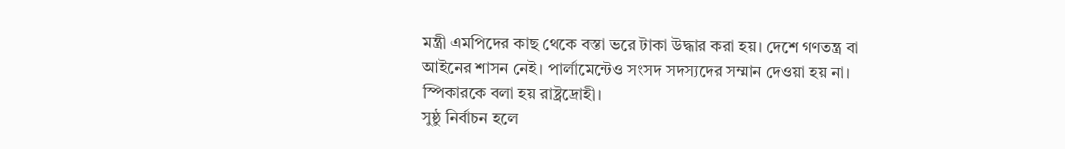মন্ত্রী এমপিদের কাছ থেকে বস্তা ভরে টাকা উদ্ধার করা হয়। দেশে গণতন্ত্র বা আইনের শাসন নেই। পার্লামেন্টেও সংসদ সদস্যদের সম্মান দেওয়া হয় না। স্পিকারকে বলা হয় রাষ্ট্রদ্রোহী।
সুষ্ঠু নির্বাচন হলে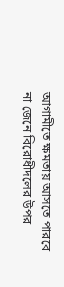আগামীতে ক্ষমতায় আসতে পারবে না জেনে বিরোধীদলের উপর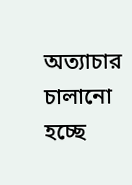অত্যাচার চালানো হচ্ছে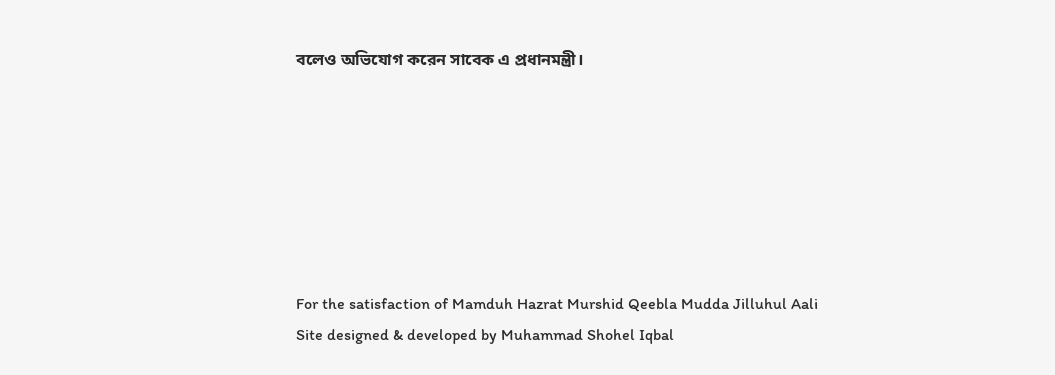বলেও অভিযোগ করেন সাবেক এ প্রধানমন্ত্রী।







For the satisfaction of Mamduh Hazrat Murshid Qeebla Mudda Jilluhul Aali
Site designed & developed by Muhammad Shohel Iqbal